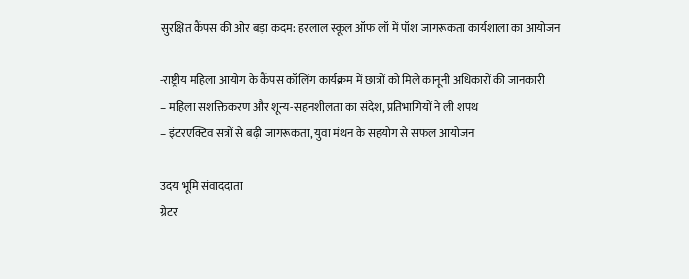सुरक्षित कैंपस की ओर बड़ा कदम: हरलाल स्कूल ऑफ लॉ में पॉश जागरूकता कार्यशाला का आयोजन

-राष्ट्रीय महिला आयोग के कैंपस कॉलिंग कार्यक्रम में छात्रों को मिले कानूनी अधिकारों की जानकारी
– महिला सशक्तिकरण और शून्य-सहनशीलता का संदेश, प्रतिभागियों ने ली शपथ
– इंटरएक्टिव सत्रों से बढ़ी जागरूकता, युवा मंथन के सहयोग से सफल आयोजन

उदय भूमि संवाददाता
ग्रेटर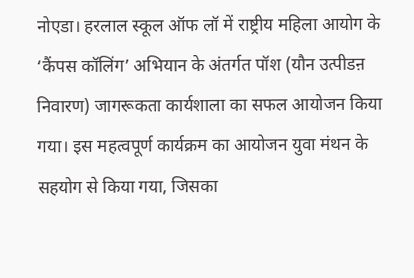नोएडा। हरलाल स्कूल ऑफ लॉ में राष्ट्रीय महिला आयोग के ‘कैंपस कॉलिंग’ अभियान के अंतर्गत पॉश (यौन उत्पीडऩ निवारण) जागरूकता कार्यशाला का सफल आयोजन किया गया। इस महत्वपूर्ण कार्यक्रम का आयोजन युवा मंथन के सहयोग से किया गया, जिसका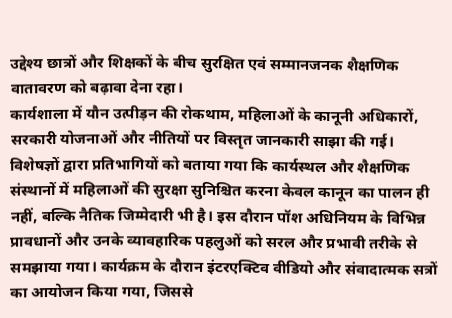उद्देश्य छात्रों और शिक्षकों के बीच सुरक्षित एवं सम्मानजनक शैक्षणिक वातावरण को बढ़ावा देना रहा।
कार्यशाला में यौन उत्पीड़न की रोकथाम, महिलाओं के कानूनी अधिकारों, सरकारी योजनाओं और नीतियों पर विस्तृत जानकारी साझा की गई। विशेषज्ञों द्वारा प्रतिभागियों को बताया गया कि कार्यस्थल और शैक्षणिक संस्थानों में महिलाओं की सुरक्षा सुनिश्चित करना केवल कानून का पालन ही नहीं, बल्कि नैतिक जिम्मेदारी भी है। इस दौरान पॉश अधिनियम के विभिन्न प्रावधानों और उनके व्यावहारिक पहलुओं को सरल और प्रभावी तरीके से समझाया गया। कार्यक्रम के दौरान इंटरएक्टिव वीडियो और संवादात्मक सत्रों का आयोजन किया गया, जिससे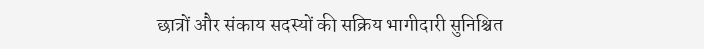छात्रों और संकाय सदस्यों की सक्रिय भागीदारी सुनिश्चित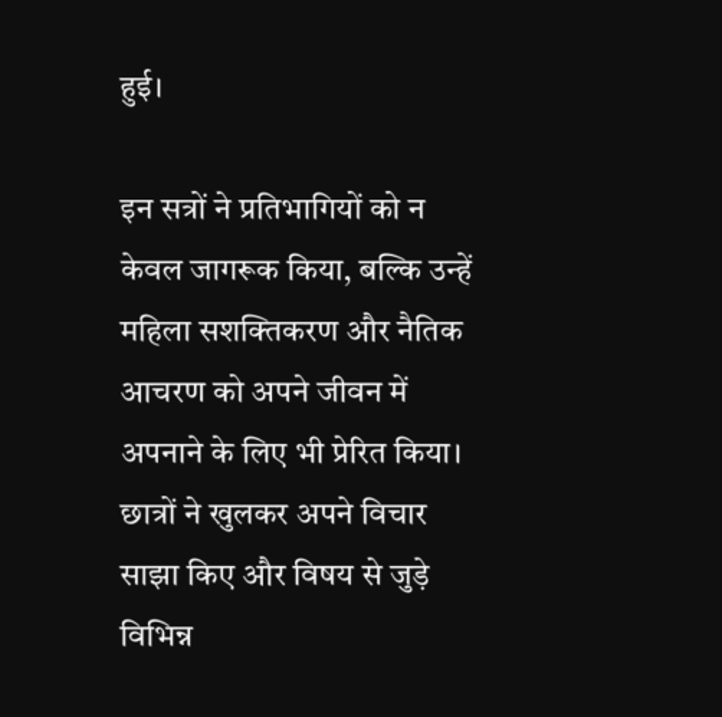हुई।

इन सत्रों ने प्रतिभागियों को न केवल जागरूक किया, बल्कि उन्हें महिला सशक्तिकरण और नैतिक आचरण को अपने जीवन में अपनाने के लिए भी प्रेरित किया। छात्रों ने खुलकर अपने विचार साझा किए और विषय से जुड़े विभिन्न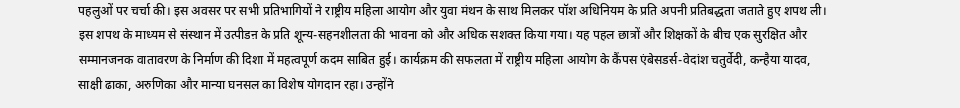पहलुओं पर चर्चा की। इस अवसर पर सभी प्रतिभागियों ने राष्ट्रीय महिला आयोग और युवा मंथन के साथ मिलकर पॉश अधिनियम के प्रति अपनी प्रतिबद्धता जताते हुए शपथ ली। इस शपथ के माध्यम से संस्थान में उत्पीडऩ के प्रति शून्य-सहनशीलता की भावना को और अधिक सशक्त किया गया। यह पहल छात्रों और शिक्षकों के बीच एक सुरक्षित और सम्मानजनक वातावरण के निर्माण की दिशा में महत्वपूर्ण कदम साबित हुई। कार्यक्रम की सफलता में राष्ट्रीय महिला आयोग के कैंपस एंबेसडर्स-वेदांश चतुर्वेदी, कन्हैया यादव, साक्षी ढाका, अरुणिका और मान्या घनसल का विशेष योगदान रहा। उन्होंने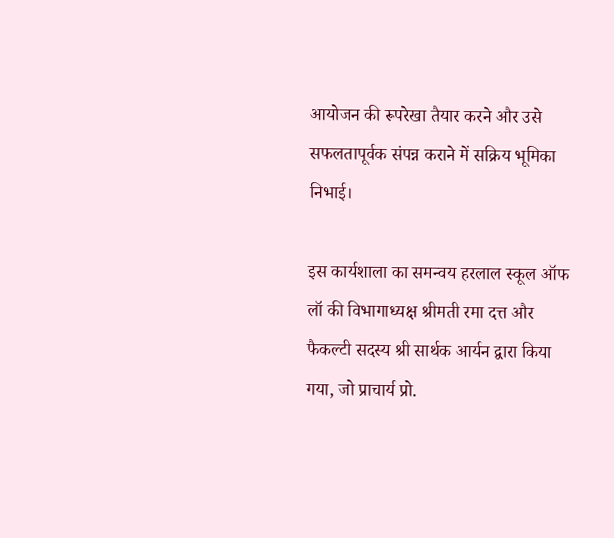आयोजन की रूपरेखा तैयार करने और उसे सफलतापूर्वक संपन्न कराने में सक्रिय भूमिका निभाई।

इस कार्यशाला का समन्वय हरलाल स्कूल ऑफ लॉ की विभागाध्यक्ष श्रीमती रमा दत्त और फैकल्टी सदस्य श्री सार्थक आर्यन द्वारा किया गया, जो प्राचार्य प्रो.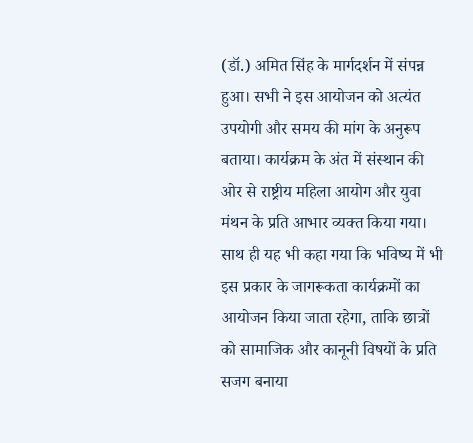(डॉ.) अमित सिंह के मार्गदर्शन में संपन्न हुआ। सभी ने इस आयोजन को अत्यंत उपयोगी और समय की मांग के अनुरूप बताया। कार्यक्रम के अंत में संस्थान की ओर से राष्ट्रीय महिला आयोग और युवा मंथन के प्रति आभार व्यक्त किया गया। साथ ही यह भी कहा गया कि भविष्य में भी इस प्रकार के जागरूकता कार्यक्रमों का आयोजन किया जाता रहेगा, ताकि छात्रों को सामाजिक और कानूनी विषयों के प्रति सजग बनाया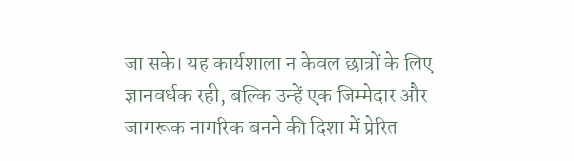जा सके। यह कार्यशाला न केवल छात्रों के लिए ज्ञानवर्धक रही, बल्कि उन्हें एक जिम्मेदार और जागरूक नागरिक बनने की दिशा में प्रेरित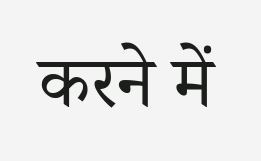करने में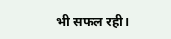भी सफल रही।